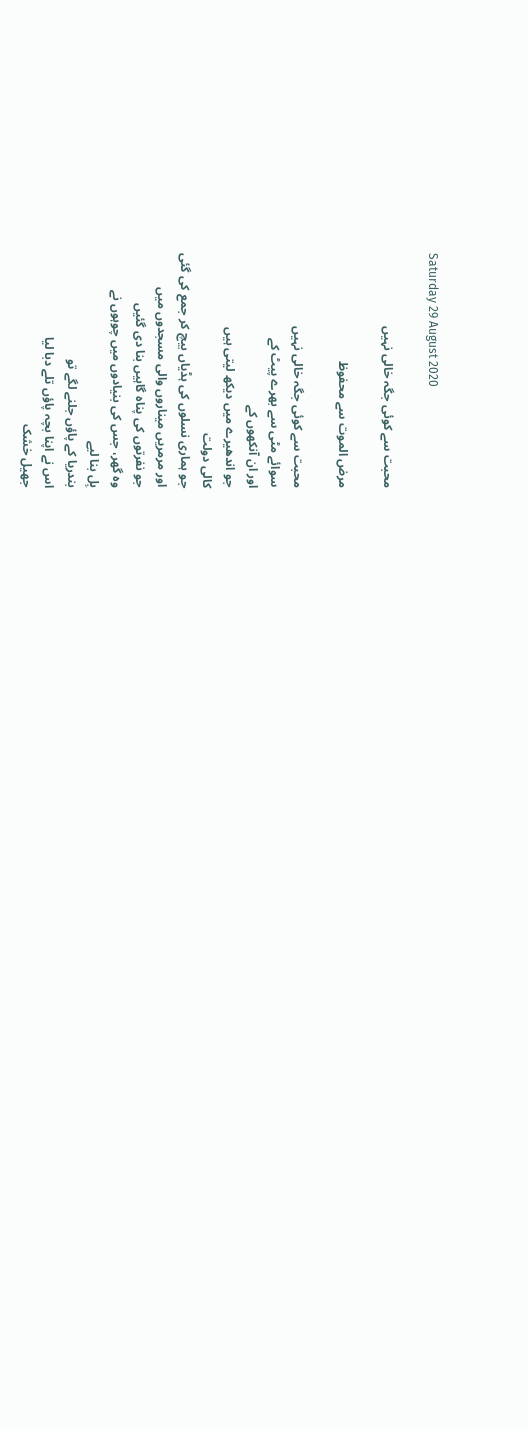Saturday 29 August 2020

محبت سے کوئی جگہ خالی نہیں

مرض الموت سے محفوظ

محبت سے کوئی جگہ خالی نہیں
سوائے مٹی سے بھرے پیٹ کے
اور ان آنکھوں کے
جو اندھیرے میں دیکھ لیتی ہیں
کالی دولت
جو ہماری نسلوں کی ہڈیاں بیچ کر جمع کی گئی
اور مرمریں میناروں والی مسجدوں میں
جو نفرتوں کی پناہ گاہیں بنا دی گئیں
وہ گھر، جس کی بنیادوں میں چوہوں نے
بِل بنا لیے
بندریا کے پاؤں جلنے لگے تو
اس نے اپنا بچہ پاؤں تلے دبا لیا
جھیل خشک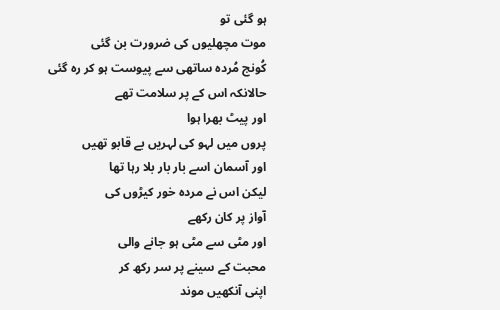ہو گئی تو
موت مچھلیوں کی ضرورت بن گئی
کُونج مُردہ ساتھی سے پیوست ہو کر رہ گئی
حالانکہ اس کے پر سلامت تھے
اور پیٹ بھرا ہوا
پروں میں لہو کی لہریں بے قابو تھیں
اور آسمان اسے بار بار بلا رہا تھا
لیکن اس نے مردہ خور کیڑوں کی
آواز پر کان رکھے
اور مٹی سے مٹی ہو جانے والی
محبت کے سینے پر سر رکھ کر
اپنی آنکھیں موند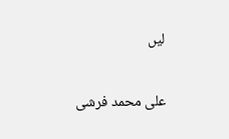لیں

علی محمد فرشی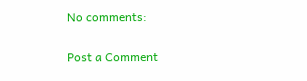No comments:

Post a Comment